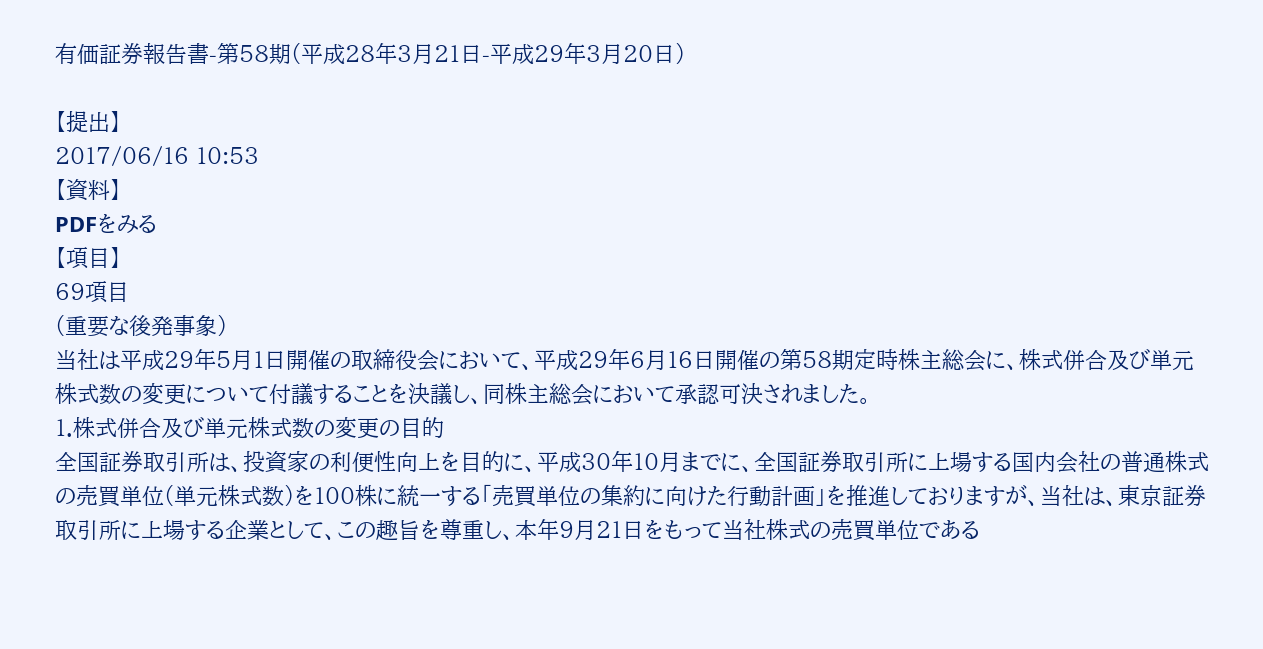有価証券報告書-第58期(平成28年3月21日-平成29年3月20日)

【提出】
2017/06/16 10:53
【資料】
PDFをみる
【項目】
69項目
(重要な後発事象)
当社は平成29年5月1日開催の取締役会において、平成29年6月16日開催の第58期定時株主総会に、株式併合及び単元株式数の変更について付議することを決議し、同株主総会において承認可決されました。
1.株式併合及び単元株式数の変更の目的
全国証券取引所は、投資家の利便性向上を目的に、平成30年10月までに、全国証券取引所に上場する国内会社の普通株式の売買単位(単元株式数)を100株に統一する「売買単位の集約に向けた行動計画」を推進しておりますが、当社は、東京証券取引所に上場する企業として、この趣旨を尊重し、本年9月21日をもって当社株式の売買単位である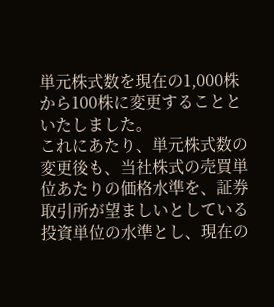単元株式数を現在の1,000株から100株に変更することといたしました。
これにあたり、単元株式数の変更後も、当社株式の売買単位あたりの価格水準を、証券取引所が望ましいとしている投資単位の水準とし、現在の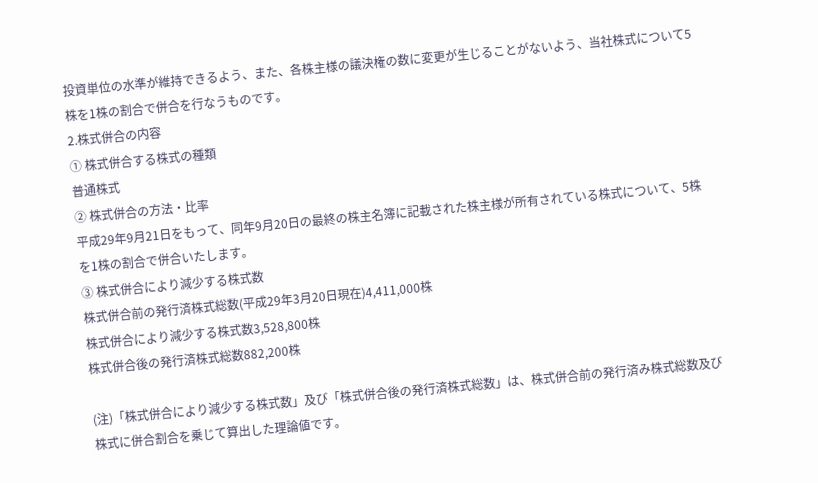投資単位の水準が維持できるよう、また、各株主様の議決権の数に変更が生じることがないよう、当社株式について5株を1株の割合で併合を行なうものです。
2.株式併合の内容
① 株式併合する株式の種類
普通株式
② 株式併合の方法・比率
平成29年9月21日をもって、同年9月20日の最終の株主名簿に記載された株主様が所有されている株式について、5株を1株の割合で併合いたします。
③ 株式併合により減少する株式数
株式併合前の発行済株式総数(平成29年3月20日現在)4,411,000株
株式併合により減少する株式数3,528,800株
株式併合後の発行済株式総数882,200株

(注)「株式併合により減少する株式数」及び「株式併合後の発行済株式総数」は、株式併合前の発行済み株式総数及び株式に併合割合を乗じて算出した理論値です。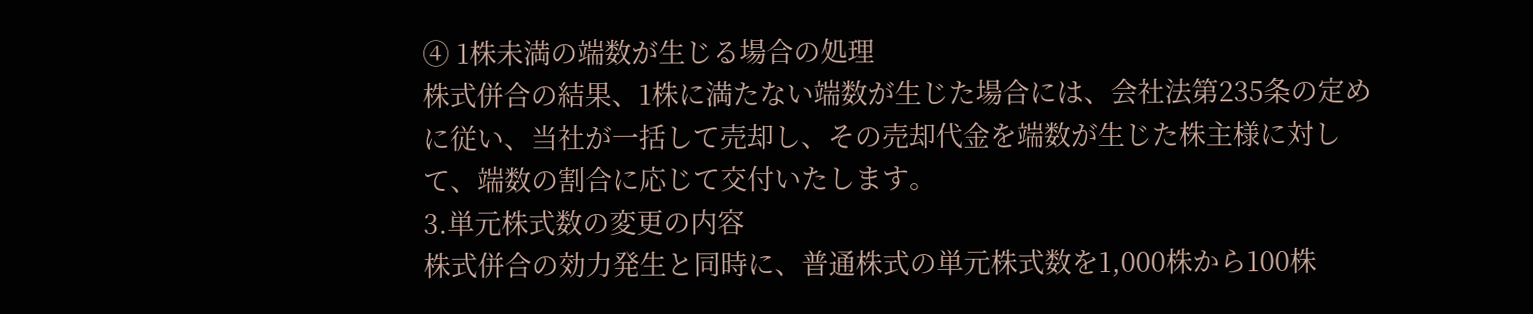④ 1株未満の端数が生じる場合の処理
株式併合の結果、1株に満たない端数が生じた場合には、会社法第235条の定めに従い、当社が一括して売却し、その売却代金を端数が生じた株主様に対して、端数の割合に応じて交付いたします。
3.単元株式数の変更の内容
株式併合の効力発生と同時に、普通株式の単元株式数を1,000株から100株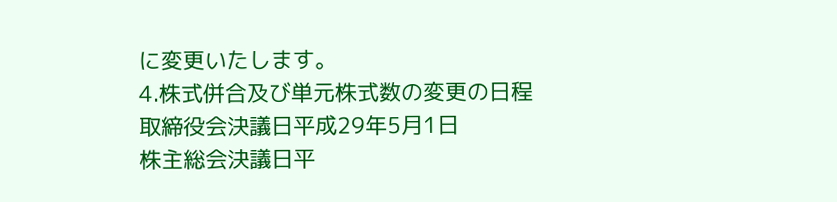に変更いたします。
4.株式併合及び単元株式数の変更の日程
取締役会決議日平成29年5月1日
株主総会決議日平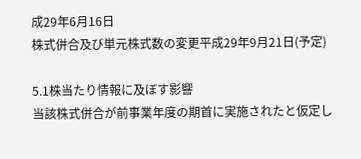成29年6月16日
株式併合及び単元株式数の変更平成29年9月21日(予定)

5.1株当たり情報に及ぼす影響
当該株式併合が前事業年度の期首に実施されたと仮定し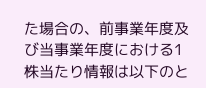た場合の、前事業年度及び当事業年度における1株当たり情報は以下のと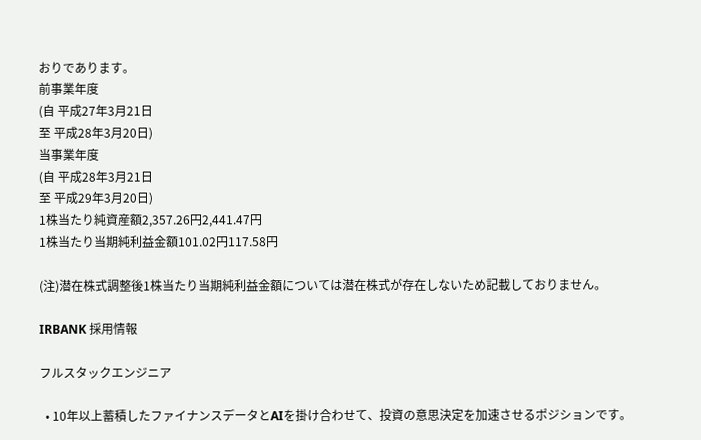おりであります。
前事業年度
(自 平成27年3月21日
至 平成28年3月20日)
当事業年度
(自 平成28年3月21日
至 平成29年3月20日)
1株当たり純資産額2,357.26円2,441.47円
1株当たり当期純利益金額101.02円117.58円

(注)潜在株式調整後1株当たり当期純利益金額については潜在株式が存在しないため記載しておりません。

IRBANK 採用情報

フルスタックエンジニア

  • 10年以上蓄積したファイナンスデータとAIを掛け合わせて、投資の意思決定を加速させるポジションです。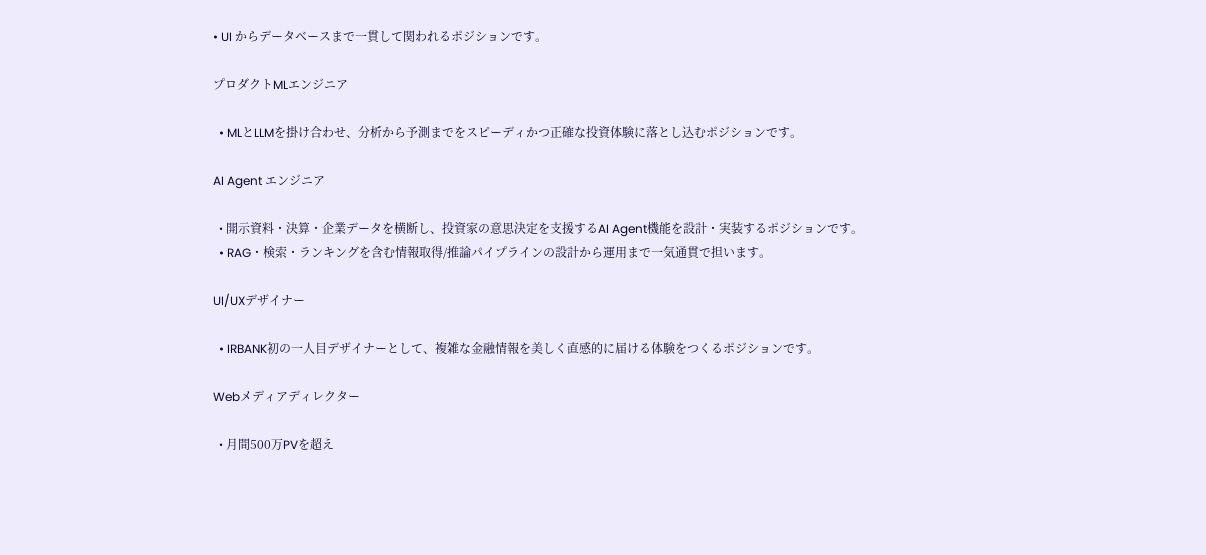• UI からデータベースまで一貫して関われるポジションです。

プロダクトMLエンジニア

  • MLとLLMを掛け合わせ、分析から予測までをスピーディかつ正確な投資体験に落とし込むポジションです。

AI Agent エンジニア

  • 開示資料・決算・企業データを横断し、投資家の意思決定を支援するAI Agent機能を設計・実装するポジションです。
  • RAG・検索・ランキングを含む情報取得/推論パイプラインの設計から運用まで一気通貫で担います。

UI/UXデザイナー

  • IRBANK初の一人目デザイナーとして、複雑な金融情報を美しく直感的に届ける体験をつくるポジションです。

Webメディアディレクター

  • 月間500万PVを超え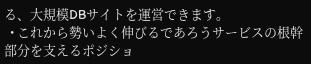る、大規模DBサイトを運営できます。
  • これから勢いよく伸びるであろうサービスの根幹部分を支えるポジショ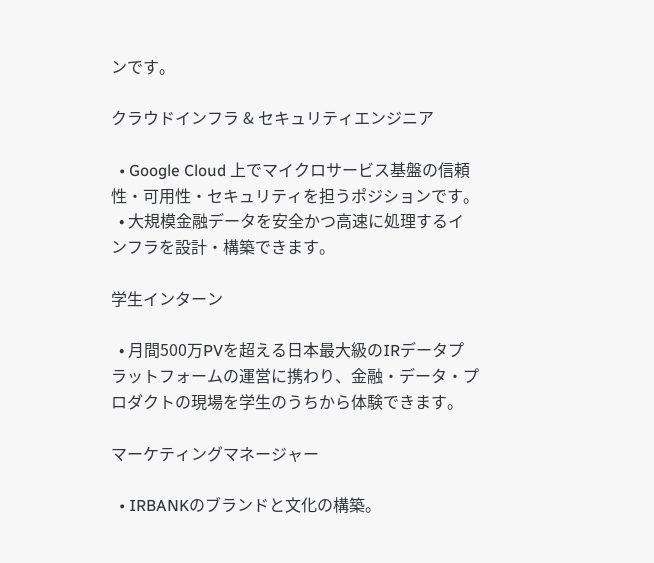ンです。

クラウドインフラ & セキュリティエンジニア

  • Google Cloud 上でマイクロサービス基盤の信頼性・可用性・セキュリティを担うポジションです。
  • 大規模金融データを安全かつ高速に処理するインフラを設計・構築できます。

学生インターン

  • 月間500万PVを超える日本最大級のIRデータプラットフォームの運営に携わり、金融・データ・プロダクトの現場を学生のうちから体験できます。

マーケティングマネージャー

  • IRBANKのブランドと文化の構築。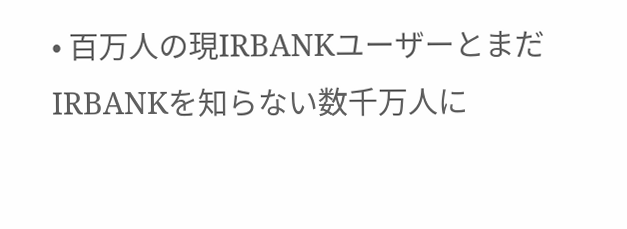• 百万人の現IRBANKユーザーとまだIRBANKを知らない数千万人に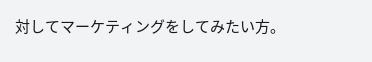対してマーケティングをしてみたい方。